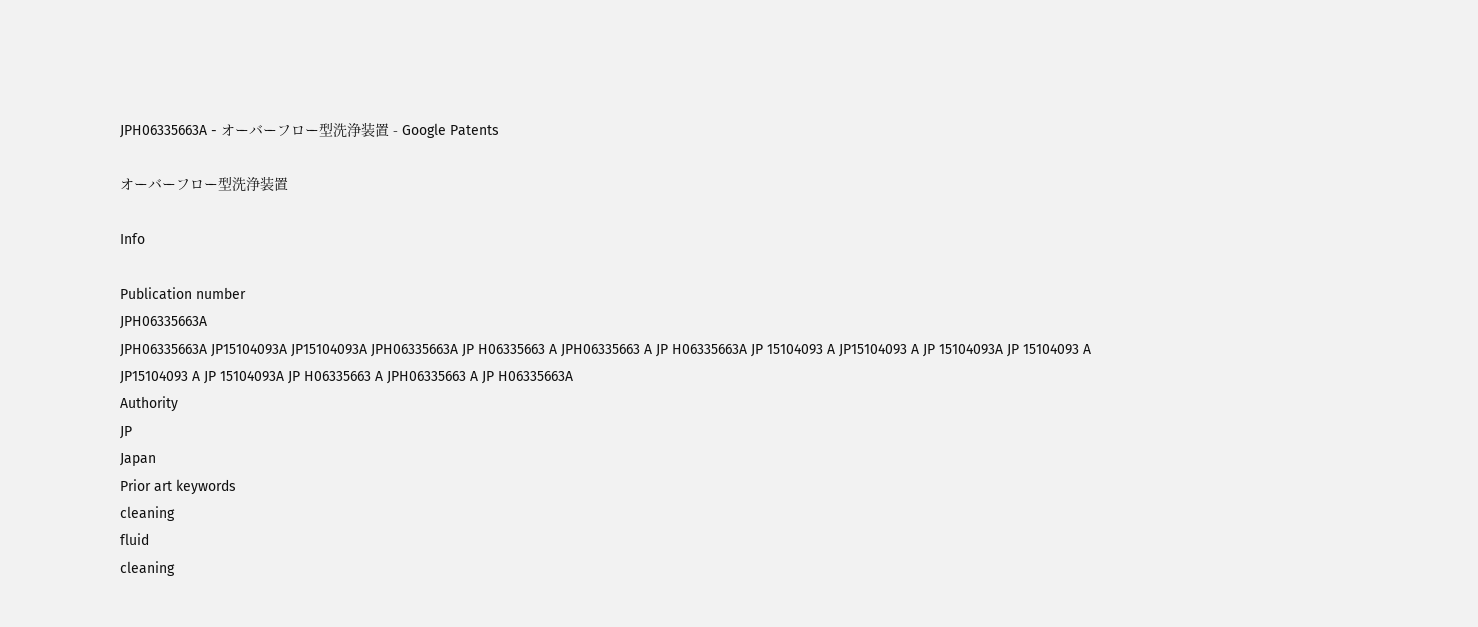JPH06335663A - オーバーフロー型洗浄装置 - Google Patents

オーバーフロー型洗浄装置

Info

Publication number
JPH06335663A
JPH06335663A JP15104093A JP15104093A JPH06335663A JP H06335663 A JPH06335663 A JP H06335663A JP 15104093 A JP15104093 A JP 15104093A JP 15104093 A JP15104093 A JP 15104093A JP H06335663 A JPH06335663 A JP H06335663A
Authority
JP
Japan
Prior art keywords
cleaning
fluid
cleaning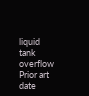liquid
tank
overflow
Prior art date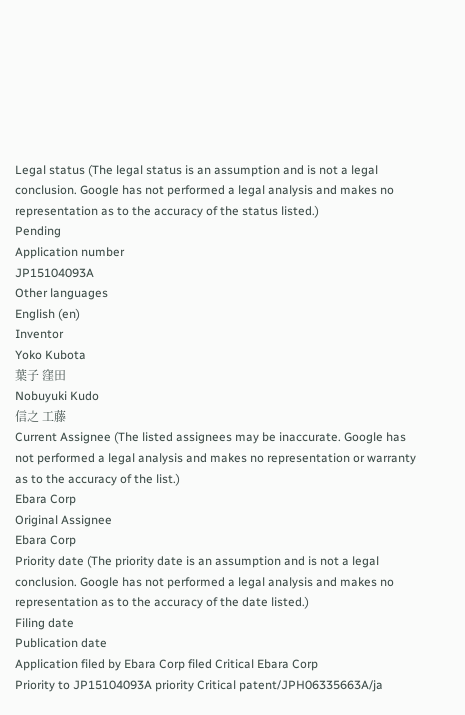Legal status (The legal status is an assumption and is not a legal conclusion. Google has not performed a legal analysis and makes no representation as to the accuracy of the status listed.)
Pending
Application number
JP15104093A
Other languages
English (en)
Inventor
Yoko Kubota
葉子 窪田
Nobuyuki Kudo
信之 工藤
Current Assignee (The listed assignees may be inaccurate. Google has not performed a legal analysis and makes no representation or warranty as to the accuracy of the list.)
Ebara Corp
Original Assignee
Ebara Corp
Priority date (The priority date is an assumption and is not a legal conclusion. Google has not performed a legal analysis and makes no representation as to the accuracy of the date listed.)
Filing date
Publication date
Application filed by Ebara Corp filed Critical Ebara Corp
Priority to JP15104093A priority Critical patent/JPH06335663A/ja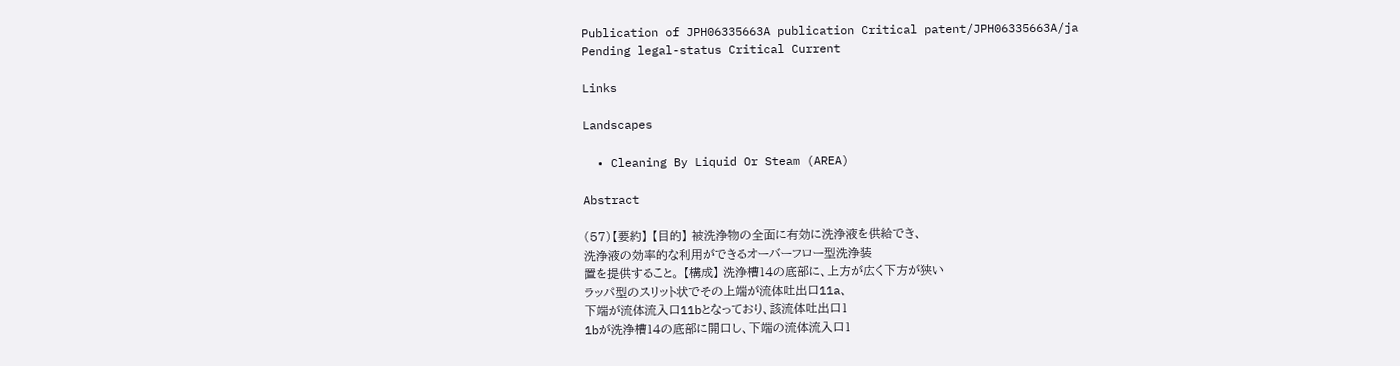Publication of JPH06335663A publication Critical patent/JPH06335663A/ja
Pending legal-status Critical Current

Links

Landscapes

  • Cleaning By Liquid Or Steam (AREA)

Abstract

(57)【要約】 【目的】 被洗浄物の全面に有効に洗浄液を供給でき、
洗浄液の効率的な利用ができるオーバーフロー型洗浄装
置を提供すること。 【構成】 洗浄槽14の底部に、上方が広く下方が狭い
ラッパ型のスリット状でその上端が流体吐出口11a、
下端が流体流入口11bとなっており、該流体吐出口1
1bが洗浄槽14の底部に開口し、下端の流体流入口1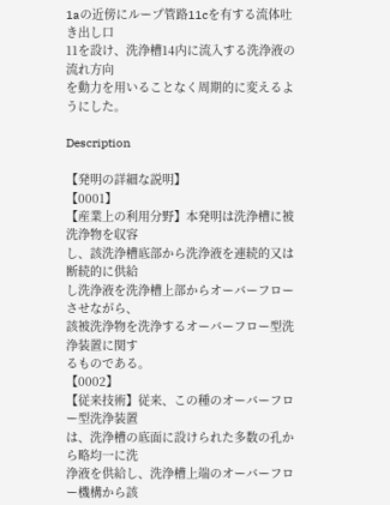1aの近傍にループ管路11cを有する流体吐き出し口
11を設け、洗浄槽14内に流入する洗浄液の流れ方向
を動力を用いることなく周期的に変えるようにした。

Description

【発明の詳細な説明】
【0001】
【産業上の利用分野】本発明は洗浄槽に被洗浄物を収容
し、該洗浄槽底部から洗浄液を連続的又は断続的に供給
し洗浄液を洗浄槽上部からオーバーフローさせながら、
該被洗浄物を洗浄するオーバーフロー型洗浄装置に関す
るものである。
【0002】
【従来技術】従来、この種のオーバーフロー型洗浄装置
は、洗浄槽の底面に設けられた多数の孔から略均一に洗
浄液を供給し、洗浄槽上端のオーバーフロー機構から該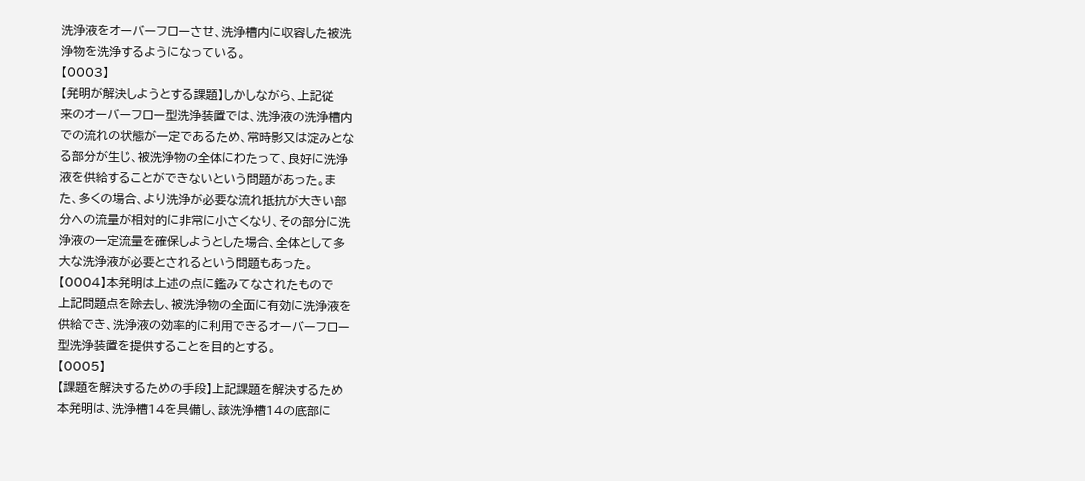洗浄液をオーバーフローさせ、洗浄槽内に収容した被洗
浄物を洗浄するようになっている。
【0003】
【発明が解決しようとする課題】しかしながら、上記従
来のオーバーフロー型洗浄装置では、洗浄液の洗浄槽内
での流れの状態が一定であるため、常時影又は淀みとな
る部分が生じ、被洗浄物の全体にわたって、良好に洗浄
液を供給することができないという問題があった。ま
た、多くの場合、より洗浄が必要な流れ抵抗が大きい部
分への流量が相対的に非常に小さくなり、その部分に洗
浄液の一定流量を確保しようとした場合、全体として多
大な洗浄液が必要とされるという問題もあった。
【0004】本発明は上述の点に鑑みてなされたもので
上記問題点を除去し、被洗浄物の全面に有効に洗浄液を
供給でき、洗浄液の効率的に利用できるオーバーフロー
型洗浄装置を提供することを目的とする。
【0005】
【課題を解決するための手段】上記課題を解決するため
本発明は、洗浄槽14を具備し、該洗浄槽14の底部に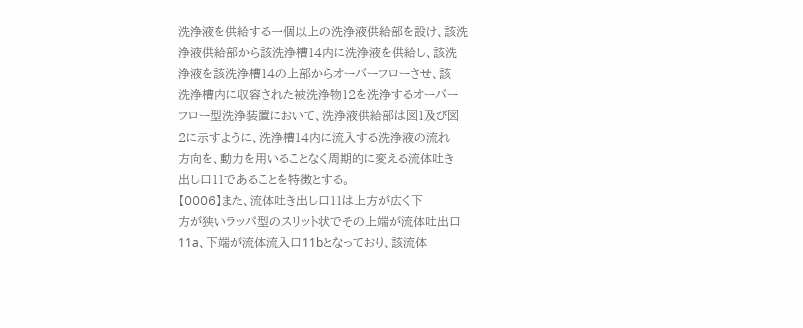洗浄液を供給する一個以上の洗浄液供給部を設け、該洗
浄液供給部から該洗浄槽14内に洗浄液を供給し、該洗
浄液を該洗浄槽14の上部からオーバーフローさせ、該
洗浄槽内に収容された被洗浄物12を洗浄するオーバー
フロー型洗浄装置において、洗浄液供給部は図1及び図
2に示すように、洗浄槽14内に流入する洗浄液の流れ
方向を、動力を用いることなく周期的に変える流体吐き
出し口11であることを特徴とする。
【0006】また、流体吐き出し口11は上方が広く下
方が狭いラッパ型のスリット状でその上端が流体吐出口
11a、下端が流体流入口11bとなっており、該流体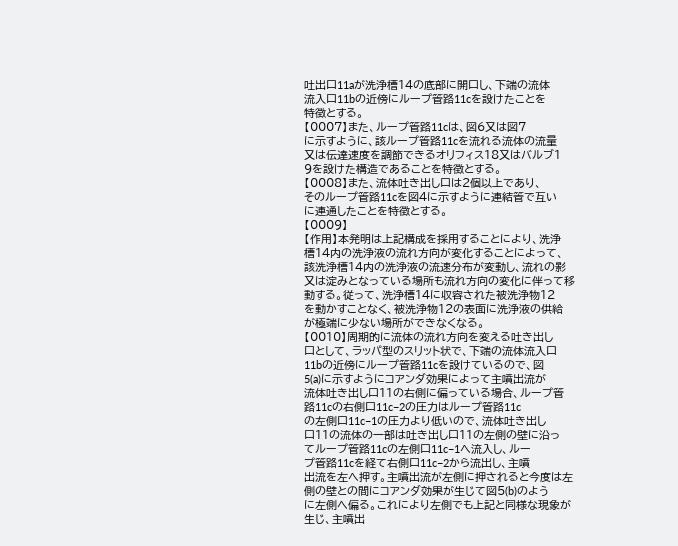吐出口11aが洗浄槽14の底部に開口し、下端の流体
流入口11bの近傍にループ管路11cを設けたことを
特徴とする。
【0007】また、ループ管路11cは、図6又は図7
に示すように、該ループ管路11cを流れる流体の流量
又は伝達速度を調節できるオリフィス18又はバルブ1
9を設けた構造であることを特徴とする。
【0008】また、流体吐き出し口は2個以上であり、
そのループ管路11cを図4に示すように連結管で互い
に連通したことを特徴とする。
【0009】
【作用】本発明は上記構成を採用することにより、洗浄
槽14内の洗浄液の流れ方向が変化することによって、
該洗浄槽14内の洗浄液の流速分布が変動し、流れの影
又は淀みとなっている場所も流れ方向の変化に伴って移
動する。従って、洗浄槽14に収容された被洗浄物12
を動かすことなく、被洗浄物12の表面に洗浄液の供給
が極端に少ない場所ができなくなる。
【0010】周期的に流体の流れ方向を変える吐き出し
口として、ラッパ型のスリット状で、下端の流体流入口
11bの近傍にループ管路11cを設けているので、図
5(a)に示すようにコアンダ効果によって主噴出流が
流体吐き出し口11の右側に偏っている場合、ループ管
路11cの右側口11c−2の圧力はループ管路11c
の左側口11c−1の圧力より低いので、流体吐き出し
口11の流体の一部は吐き出し口11の左側の壁に沿っ
てループ管路11cの左側口11c−1へ流入し、ルー
プ管路11cを経て右側口11c−2から流出し、主噴
出流を左へ押す。主噴出流が左側に押されると今度は左
側の壁との間にコアンダ効果が生じて図5(b)のよう
に左側へ偏る。これにより左側でも上記と同様な現象が
生じ、主噴出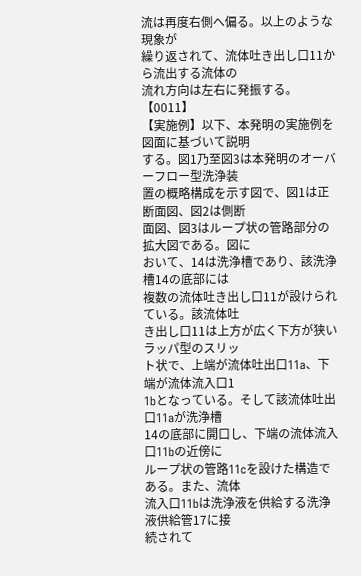流は再度右側へ偏る。以上のような現象が
繰り返されて、流体吐き出し口11から流出する流体の
流れ方向は左右に発振する。
【0011】
【実施例】以下、本発明の実施例を図面に基づいて説明
する。図1乃至図3は本発明のオーバーフロー型洗浄装
置の概略構成を示す図で、図1は正断面図、図2は側断
面図、図3はループ状の管路部分の拡大図である。図に
おいて、14は洗浄槽であり、該洗浄槽14の底部には
複数の流体吐き出し口11が設けられている。該流体吐
き出し口11は上方が広く下方が狭いラッパ型のスリッ
ト状で、上端が流体吐出口11a、下端が流体流入口1
1bとなっている。そして該流体吐出口11aが洗浄槽
14の底部に開口し、下端の流体流入口11bの近傍に
ループ状の管路11cを設けた構造である。また、流体
流入口11bは洗浄液を供給する洗浄液供給管17に接
続されて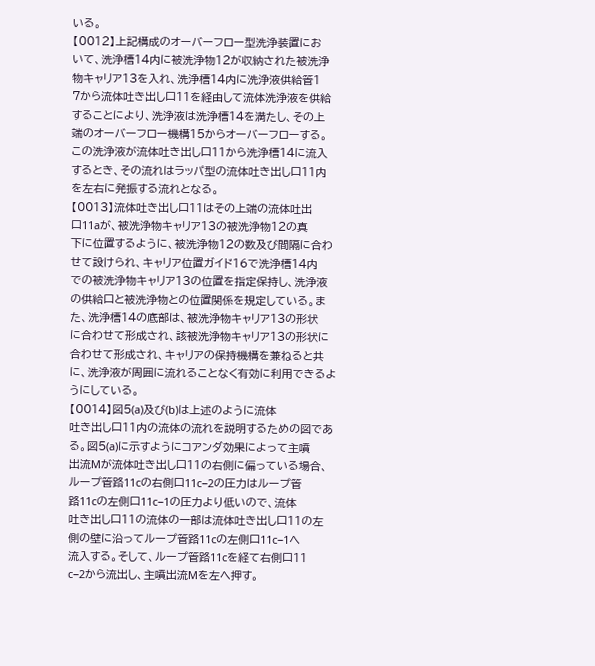いる。
【0012】上記構成のオーバーフロー型洗浄装置にお
いて、洗浄槽14内に被洗浄物12が収納された被洗浄
物キャリア13を入れ、洗浄槽14内に洗浄液供給管1
7から流体吐き出し口11を経由して流体洗浄液を供給
することにより、洗浄液は洗浄槽14を満たし、その上
端のオーバーフロー機構15からオーバーフローする。
この洗浄液が流体吐き出し口11から洗浄槽14に流入
するとき、その流れはラッパ型の流体吐き出し口11内
を左右に発振する流れとなる。
【0013】流体吐き出し口11はその上端の流体吐出
口11aが、被洗浄物キャリア13の被洗浄物12の真
下に位置するように、被洗浄物12の数及び間隔に合わ
せて設けられ、キャリア位置ガイド16で洗浄槽14内
での被洗浄物キャリア13の位置を指定保持し、洗浄液
の供給口と被洗浄物との位置関係を規定している。ま
た、洗浄槽14の底部は、被洗浄物キャリア13の形状
に合わせて形成され、該被洗浄物キャリア13の形状に
合わせて形成され、キャリアの保持機構を兼ねると共
に、洗浄液が周囲に流れることなく有効に利用できるよ
うにしている。
【0014】図5(a)及び(b)は上述のように流体
吐き出し口11内の流体の流れを説明するための図であ
る。図5(a)に示すようにコアンダ効果によって主噴
出流Mが流体吐き出し口11の右側に偏っている場合、
ループ管路11cの右側口11c−2の圧力はループ管
路11cの左側口11c−1の圧力より低いので、流体
吐き出し口11の流体の一部は流体吐き出し口11の左
側の壁に沿ってループ管路11cの左側口11c−1へ
流入する。そして、ループ管路11cを経て右側口11
c−2から流出し、主噴出流Mを左へ押す。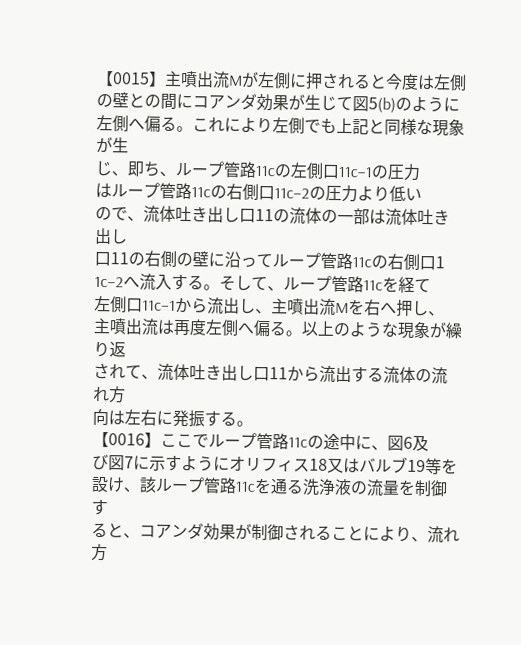【0015】主噴出流Mが左側に押されると今度は左側
の壁との間にコアンダ効果が生じて図5(b)のように
左側へ偏る。これにより左側でも上記と同様な現象が生
じ、即ち、ループ管路11cの左側口11c−1の圧力
はループ管路11cの右側口11c−2の圧力より低い
ので、流体吐き出し口11の流体の一部は流体吐き出し
口11の右側の壁に沿ってループ管路11cの右側口1
1c−2へ流入する。そして、ループ管路11cを経て
左側口11c−1から流出し、主噴出流Mを右へ押し、
主噴出流は再度左側へ偏る。以上のような現象が繰り返
されて、流体吐き出し口11から流出する流体の流れ方
向は左右に発振する。
【0016】ここでループ管路11cの途中に、図6及
び図7に示すようにオリフィス18又はバルブ19等を
設け、該ループ管路11cを通る洗浄液の流量を制御す
ると、コアンダ効果が制御されることにより、流れ方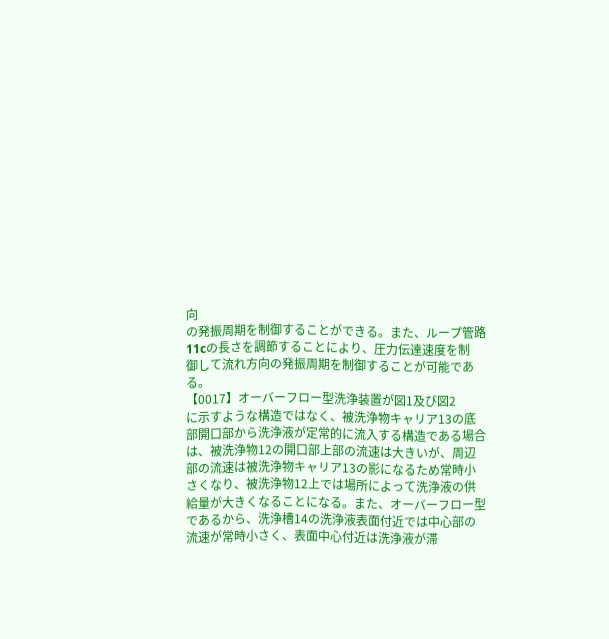向
の発振周期を制御することができる。また、ループ管路
11cの長さを調節することにより、圧力伝達速度を制
御して流れ方向の発振周期を制御することが可能であ
る。
【0017】オーバーフロー型洗浄装置が図1及び図2
に示すような構造ではなく、被洗浄物キャリア13の底
部開口部から洗浄液が定常的に流入する構造である場合
は、被洗浄物12の開口部上部の流速は大きいが、周辺
部の流速は被洗浄物キャリア13の影になるため常時小
さくなり、被洗浄物12上では場所によって洗浄液の供
給量が大きくなることになる。また、オーバーフロー型
であるから、洗浄槽14の洗浄液表面付近では中心部の
流速が常時小さく、表面中心付近は洗浄液が滞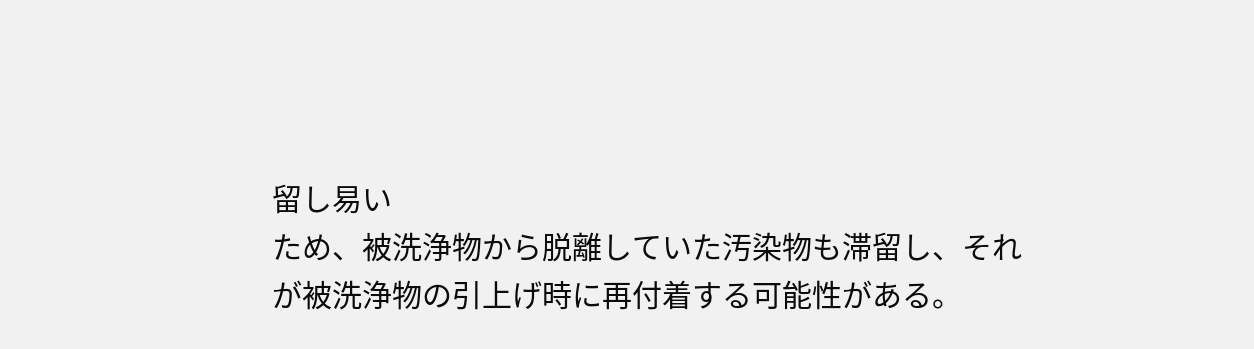留し易い
ため、被洗浄物から脱離していた汚染物も滞留し、それ
が被洗浄物の引上げ時に再付着する可能性がある。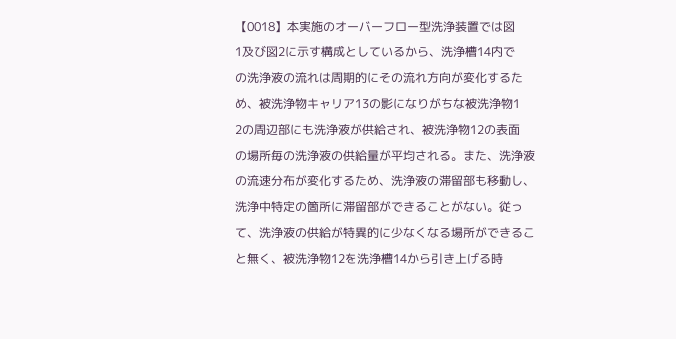【0018】本実施のオーバーフロー型洗浄装置では図
1及び図2に示す構成としているから、洗浄槽14内で
の洗浄液の流れは周期的にその流れ方向が変化するた
め、被洗浄物キャリア13の影になりがちな被洗浄物1
2の周辺部にも洗浄液が供給され、被洗浄物12の表面
の場所毎の洗浄液の供給量が平均される。また、洗浄液
の流速分布が変化するため、洗浄液の滞留部も移動し、
洗浄中特定の箇所に滞留部ができることがない。従っ
て、洗浄液の供給が特異的に少なくなる場所ができるこ
と無く、被洗浄物12を洗浄槽14から引き上げる時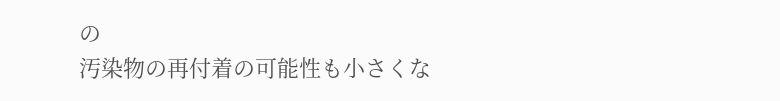の
汚染物の再付着の可能性も小さくな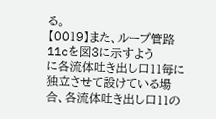る。
【0019】また、ループ管路11cを図3に示すよう
に各流体吐き出し口11毎に独立させて設けている場
合、各流体吐き出し口11の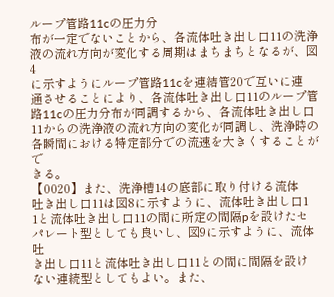ループ管路11cの圧力分
布が一定でないことから、各流体吐き出し口11の洗浄
液の流れ方向が変化する周期はまちまちとなるが、図4
に示すようにループ管路11cを連結管20で互いに連
通させることにより、各流体吐き出し口11のループ管
路11cの圧力分布が同調するから、各流体吐き出し口
11からの洗浄液の流れ方向の変化が同調し、洗浄時の
各瞬間における特定部分での流速を大きくすることがで
きる。
【0020】また、洗浄槽14の底部に取り付ける流体
吐き出し口11は図8に示すように、流体吐き出し口1
1と流体吐き出し口11の間に所定の間隔pを設けたセ
パレート型としても良いし、図9に示すように、流体吐
き出し口11と流体吐き出し口11との間に間隔を設け
ない連続型としてもよい。また、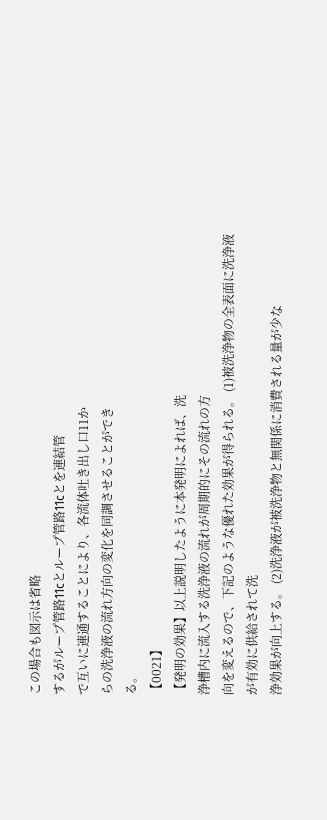この場合も図示は省略
するがループ管路11cとループ管路11cとを連結管
で互いに連通することにより、各流体吐き出し口11か
らの洗浄液の流れ方向の変化を同調させることができ
る。
【0021】
【発明の効果】以上説明したように本発明によれば、洗
浄槽内に流入する洗浄液の流れが周期的にその流れの方
向を変えるので、下記のような優れた効果が得られる。 (1)被洗浄物の全表面に洗浄液が有効に供給されて洗
浄効果が向上する。 (2)洗浄液が被洗浄物と無関係に消費される量が少な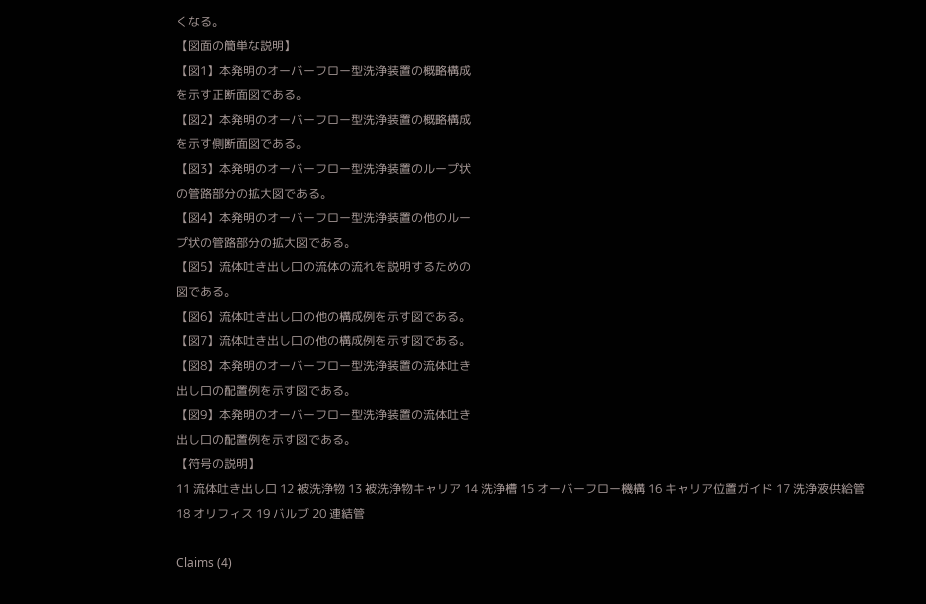くなる。
【図面の簡単な説明】
【図1】本発明のオーバーフロー型洗浄装置の概略構成
を示す正断面図である。
【図2】本発明のオーバーフロー型洗浄装置の概略構成
を示す側断面図である。
【図3】本発明のオーバーフロー型洗浄装置のループ状
の管路部分の拡大図である。
【図4】本発明のオーバーフロー型洗浄装置の他のルー
プ状の管路部分の拡大図である。
【図5】流体吐き出し口の流体の流れを説明するための
図である。
【図6】流体吐き出し口の他の構成例を示す図である。
【図7】流体吐き出し口の他の構成例を示す図である。
【図8】本発明のオーバーフロー型洗浄装置の流体吐き
出し口の配置例を示す図である。
【図9】本発明のオーバーフロー型洗浄装置の流体吐き
出し口の配置例を示す図である。
【符号の説明】
11 流体吐き出し口 12 被洗浄物 13 被洗浄物キャリア 14 洗浄槽 15 オーバーフロー機構 16 キャリア位置ガイド 17 洗浄液供給管 18 オリフィス 19 バルブ 20 連結管

Claims (4)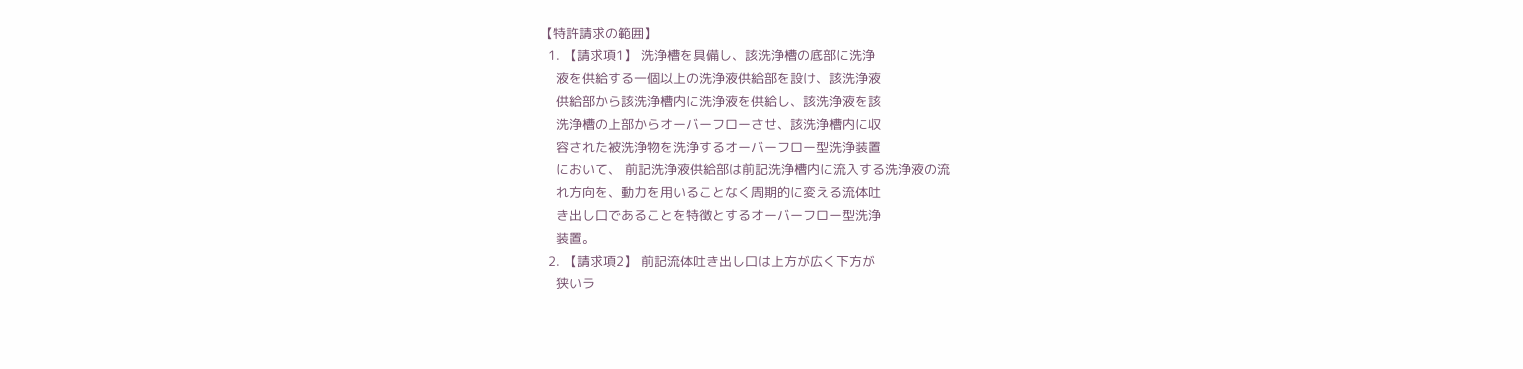【特許請求の範囲】
  1. 【請求項1】 洗浄槽を具備し、該洗浄槽の底部に洗浄
    液を供給する一個以上の洗浄液供給部を設け、該洗浄液
    供給部から該洗浄槽内に洗浄液を供給し、該洗浄液を該
    洗浄槽の上部からオーバーフローさせ、該洗浄槽内に収
    容された被洗浄物を洗浄するオーバーフロー型洗浄装置
    において、 前記洗浄液供給部は前記洗浄槽内に流入する洗浄液の流
    れ方向を、動力を用いることなく周期的に変える流体吐
    き出し口であることを特徴とするオーバーフロー型洗浄
    装置。
  2. 【請求項2】 前記流体吐き出し口は上方が広く下方が
    狭いラ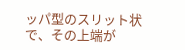ッパ型のスリット状で、その上端が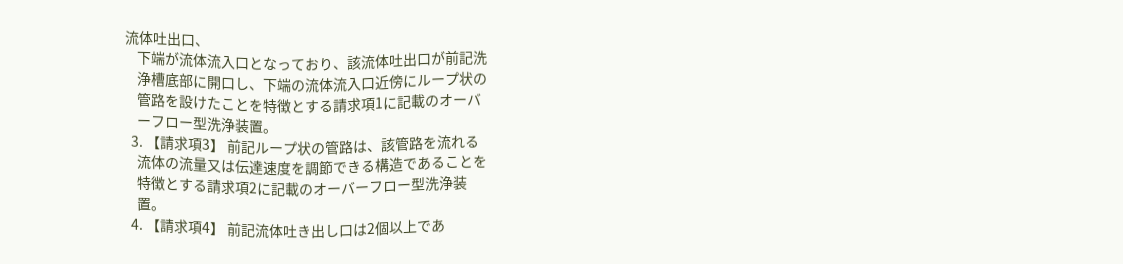流体吐出口、
    下端が流体流入口となっており、該流体吐出口が前記洗
    浄槽底部に開口し、下端の流体流入口近傍にループ状の
    管路を設けたことを特徴とする請求項1に記載のオーバ
    ーフロー型洗浄装置。
  3. 【請求項3】 前記ループ状の管路は、該管路を流れる
    流体の流量又は伝達速度を調節できる構造であることを
    特徴とする請求項2に記載のオーバーフロー型洗浄装
    置。
  4. 【請求項4】 前記流体吐き出し口は2個以上であ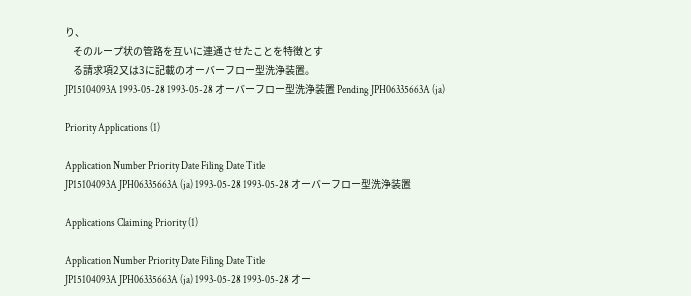り、
    そのループ状の管路を互いに連通させたことを特徴とす
    る請求項2又は3に記載のオーバーフロー型洗浄装置。
JP15104093A 1993-05-28 1993-05-28 オーバーフロー型洗浄装置 Pending JPH06335663A (ja)

Priority Applications (1)

Application Number Priority Date Filing Date Title
JP15104093A JPH06335663A (ja) 1993-05-28 1993-05-28 オーバーフロー型洗浄装置

Applications Claiming Priority (1)

Application Number Priority Date Filing Date Title
JP15104093A JPH06335663A (ja) 1993-05-28 1993-05-28 オー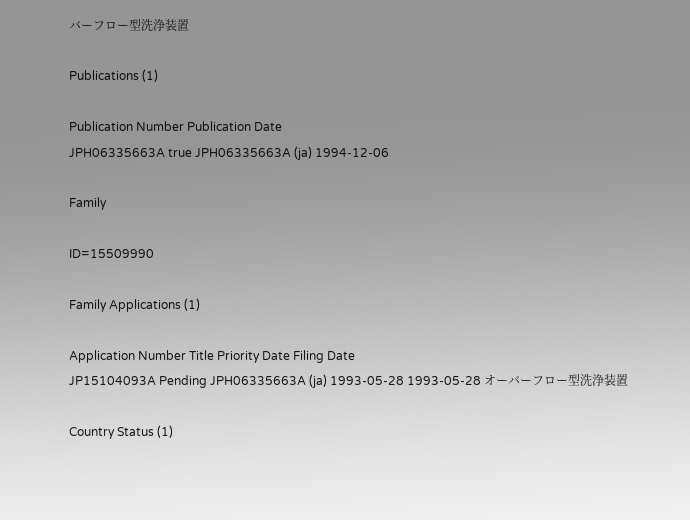バーフロー型洗浄装置

Publications (1)

Publication Number Publication Date
JPH06335663A true JPH06335663A (ja) 1994-12-06

Family

ID=15509990

Family Applications (1)

Application Number Title Priority Date Filing Date
JP15104093A Pending JPH06335663A (ja) 1993-05-28 1993-05-28 オーバーフロー型洗浄装置

Country Status (1)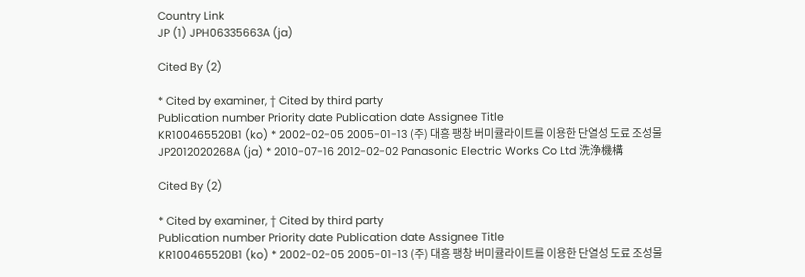Country Link
JP (1) JPH06335663A (ja)

Cited By (2)

* Cited by examiner, † Cited by third party
Publication number Priority date Publication date Assignee Title
KR100465520B1 (ko) * 2002-02-05 2005-01-13 (주) 대흥 팽창 버미큘라이트를 이용한 단열성 도료 조성물
JP2012020268A (ja) * 2010-07-16 2012-02-02 Panasonic Electric Works Co Ltd 洗浄機構

Cited By (2)

* Cited by examiner, † Cited by third party
Publication number Priority date Publication date Assignee Title
KR100465520B1 (ko) * 2002-02-05 2005-01-13 (주) 대흥 팽창 버미큘라이트를 이용한 단열성 도료 조성물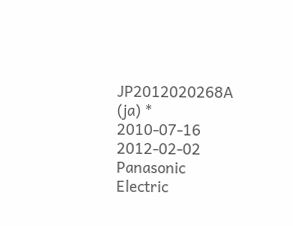JP2012020268A (ja) * 2010-07-16 2012-02-02 Panasonic Electric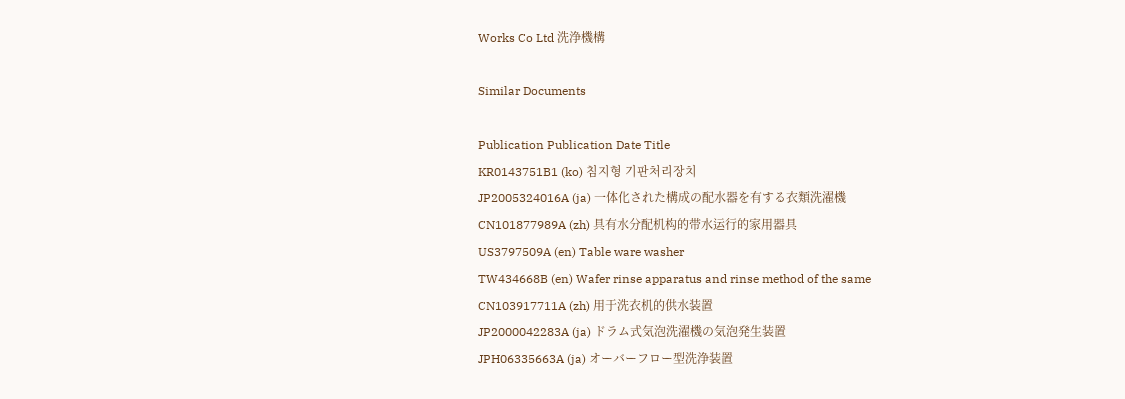Works Co Ltd 洗浄機構

Similar Documents

Publication Publication Date Title
KR0143751B1 (ko) 침지형 기판처리장치
JP2005324016A (ja) 一体化された構成の配水器を有する衣類洗濯機
CN101877989A (zh) 具有水分配机构的带水运行的家用器具
US3797509A (en) Table ware washer
TW434668B (en) Wafer rinse apparatus and rinse method of the same
CN103917711A (zh) 用于洗衣机的供水装置
JP2000042283A (ja) ドラム式気泡洗濯機の気泡発生装置
JPH06335663A (ja) オーバーフロー型洗浄装置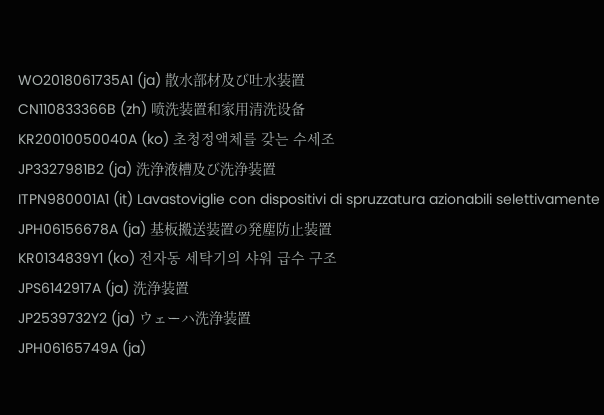WO2018061735A1 (ja) 散水部材及び吐水装置
CN110833366B (zh) 喷洗装置和家用清洗设备
KR20010050040A (ko) 초청정액체를 갖는 수세조
JP3327981B2 (ja) 洗浄液槽及び洗浄装置
ITPN980001A1 (it) Lavastoviglie con dispositivi di spruzzatura azionabili selettivamente
JPH06156678A (ja) 基板搬送装置の発塵防止装置
KR0134839Y1 (ko) 전자동 세탁기의 샤워 급수 구조
JPS6142917A (ja) 洗浄装置
JP2539732Y2 (ja) ウェーハ洗浄装置
JPH06165749A (ja)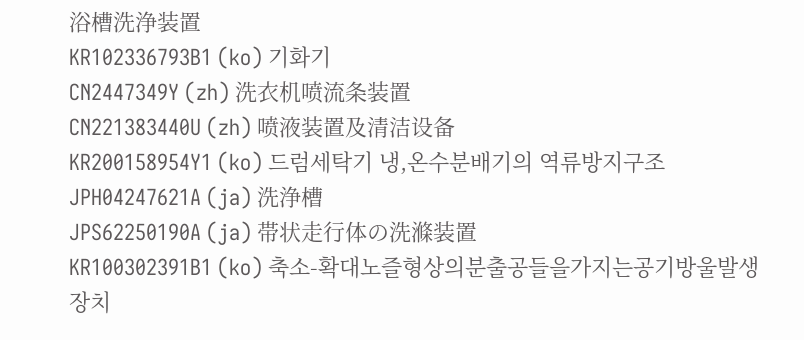浴槽洗浄装置
KR102336793B1 (ko) 기화기
CN2447349Y (zh) 洗衣机喷流条装置
CN221383440U (zh) 喷液装置及清洁设备
KR200158954Y1 (ko) 드럼세탁기 냉,온수분배기의 역류방지구조
JPH04247621A (ja) 洗浄槽
JPS62250190A (ja) 帯状走行体の洗滌装置
KR100302391B1 (ko) 축소-확대노즐형상의분출공들을가지는공기방울발생장치